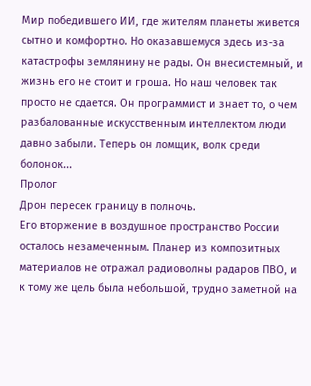Мир победившего ИИ, где жителям планеты живется сытно и комфортно. Но оказавшемуся здесь из-за катастрофы землянину не рады. Он внесистемный, и жизнь его не стоит и гроша. Но наш человек так просто не сдается. Он программист и знает то, о чем разбалованные искусственным интеллектом люди давно забыли. Теперь он ломщик, волк среди болонок...
Пролог
Дрон пересек границу в полночь.
Его вторжение в воздушное пространство России осталось незамеченным. Планер из композитных материалов не отражал радиоволны радаров ПВО, и к тому же цель была небольшой, трудно заметной на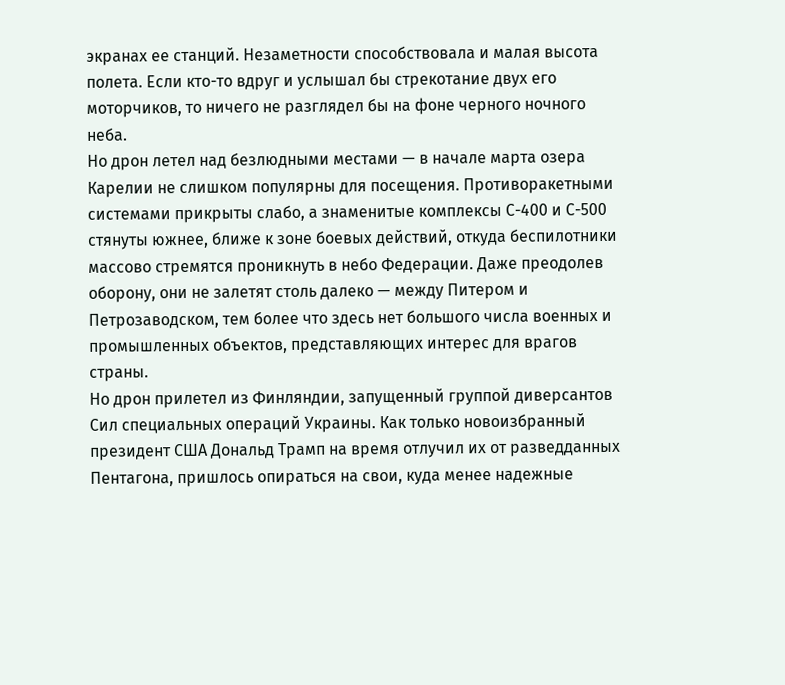экранах ее станций. Незаметности способствовала и малая высота полета. Если кто-то вдруг и услышал бы стрекотание двух его моторчиков, то ничего не разглядел бы на фоне черного ночного неба.
Но дрон летел над безлюдными местами — в начале марта озера Карелии не слишком популярны для посещения. Противоракетными системами прикрыты слабо, а знаменитые комплексы С-400 и С-500 стянуты южнее, ближе к зоне боевых действий, откуда беспилотники массово стремятся проникнуть в небо Федерации. Даже преодолев оборону, они не залетят столь далеко — между Питером и Петрозаводском, тем более что здесь нет большого числа военных и промышленных объектов, представляющих интерес для врагов страны.
Но дрон прилетел из Финляндии, запущенный группой диверсантов Сил специальных операций Украины. Как только новоизбранный президент США Дональд Трамп на время отлучил их от разведданных Пентагона, пришлось опираться на свои, куда менее надежные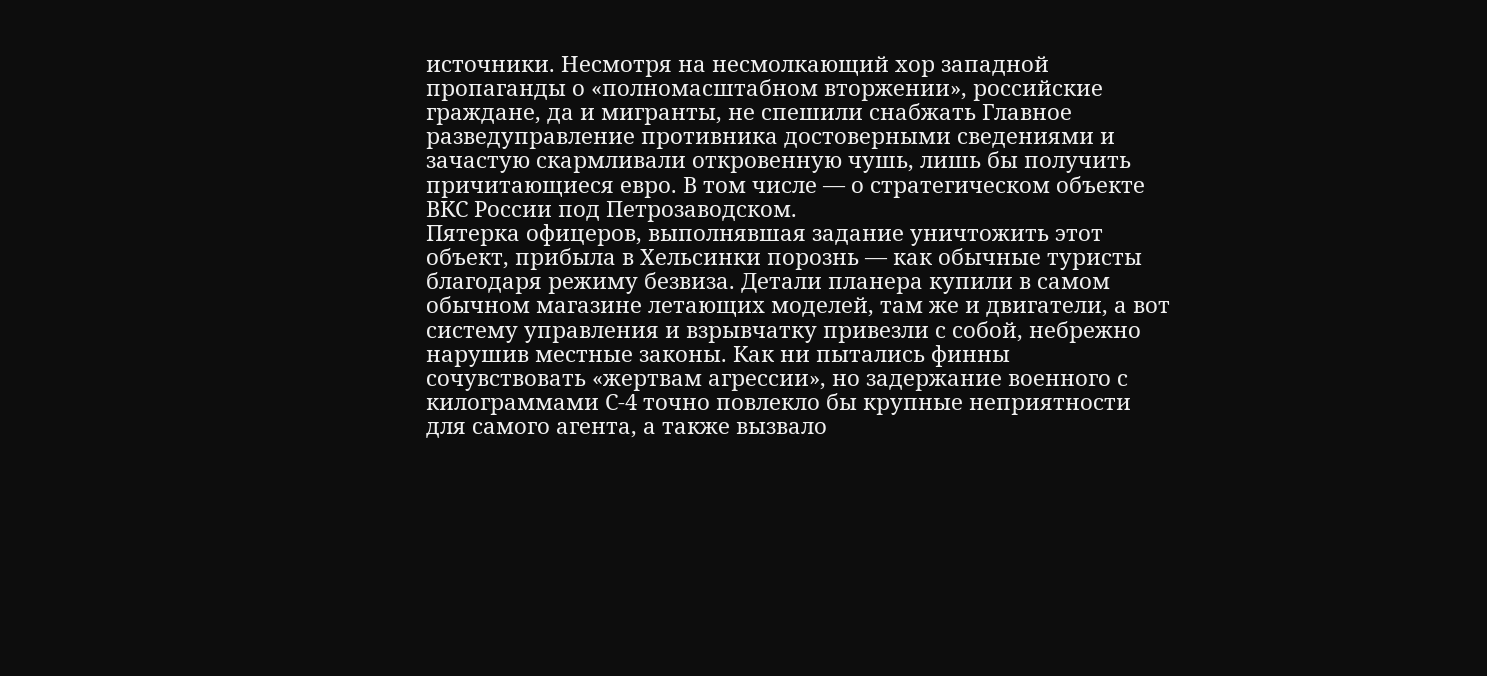источники. Несмотря на несмолкающий хор западной пропаганды о «полномасштабном вторжении», российские граждане, да и мигранты, не спешили снабжать Главное разведуправление противника достоверными сведениями и зачастую скармливали откровенную чушь, лишь бы получить причитающиеся евро. В том числе — о стратегическом объекте ВКС России под Петрозаводском.
Пятерка офицеров, выполнявшая задание уничтожить этот объект, прибыла в Хельсинки порознь — как обычные туристы благодаря режиму безвиза. Детали планера купили в самом обычном магазине летающих моделей, там же и двигатели, а вот систему управления и взрывчатку привезли с собой, небрежно нарушив местные законы. Как ни пытались финны сочувствовать «жертвам агрессии», но задержание военного с килограммами С-4 точно повлекло бы крупные неприятности для самого агента, а также вызвало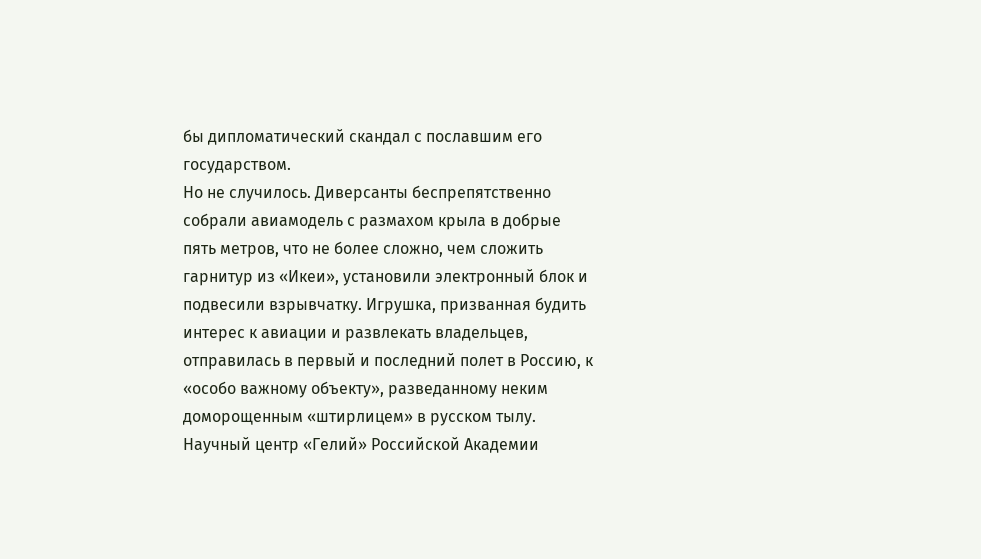бы дипломатический скандал с пославшим его государством.
Но не случилось. Диверсанты беспрепятственно собрали авиамодель с размахом крыла в добрые пять метров, что не более сложно, чем сложить гарнитур из «Икеи», установили электронный блок и подвесили взрывчатку. Игрушка, призванная будить интерес к авиации и развлекать владельцев, отправилась в первый и последний полет в Россию, к «особо важному объекту», разведанному неким доморощенным «штирлицем» в русском тылу.
Научный центр «Гелий» Российской Академии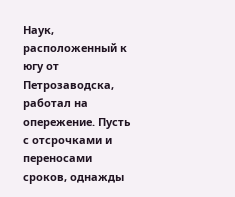Наук, расположенный к югу от Петрозаводска, работал на опережение. Пусть с отсрочками и переносами сроков, однажды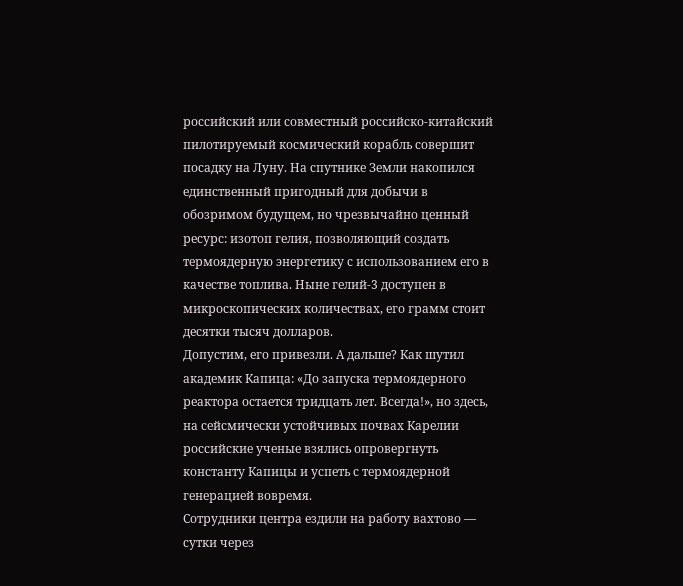российский или совместный российско-китайский пилотируемый космический корабль совершит посадку на Луну. На спутнике Земли накопился единственный пригодный для добычи в обозримом будущем, но чрезвычайно ценный ресурс: изотоп гелия, позволяющий создать термоядерную энергетику с использованием его в качестве топлива. Ныне гелий-3 доступен в микроскопических количествах, его грамм стоит десятки тысяч долларов.
Допустим, его привезли. А дальше? Как шутил академик Капица: «До запуска термоядерного реактора остается тридцать лет. Всегда!», но здесь, на сейсмически устойчивых почвах Карелии российские ученые взялись опровергнуть константу Капицы и успеть с термоядерной генерацией вовремя.
Сотрудники центра ездили на работу вахтово — сутки через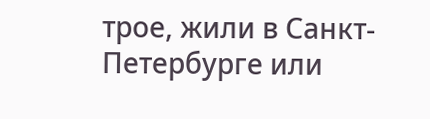трое, жили в Санкт-Петербурге или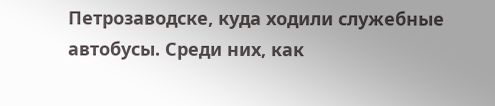Петрозаводске, куда ходили служебные автобусы. Среди них, как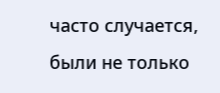часто случается, были не только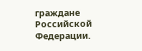граждане Российской Федерации.